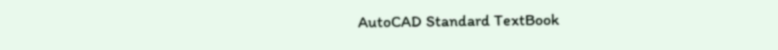AutoCAD Standard TextBook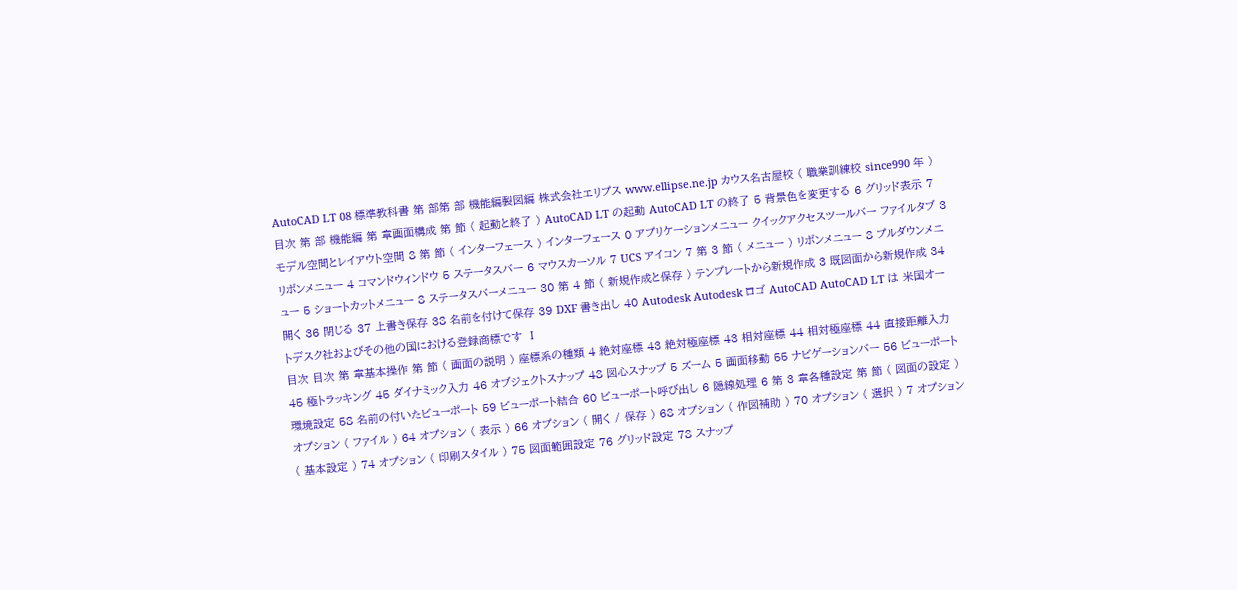AutoCAD LT 08 標準教科書 第 部第 部 機能編製図編 株式会社エリプス www.ellipse.ne.jp カウス名古屋校 ( 職業訓練校 since990 年 )
目次 第 部 機能編 第 章画面構成 第 節 ( 起動と終了 ) AutoCAD LT の起動 AutoCAD LT の終了 5 背景色を変更する 6 グリッド表示 7 モデル空間とレイアウト空間 8 第 節 ( インターフェース ) インターフェース 0 アプリケーションメニュー クイックアクセスツールバー ファイルタブ 3 リボンメニュー 4 コマンドウィンドウ 5 ステータスバー 6 マウスカーソル 7 UCS アイコン 7 第 3 節 ( メニュー ) リボンメニュー 8 プルダウンメニュー 5 ショートカットメニュー 8 ステータスバーメニュー 30 第 4 節 ( 新規作成と保存 ) テンプレートから新規作成 3 既図面から新規作成 34 開く 36 閉じる 37 上書き保存 38 名前を付けて保存 39 DXF 書き出し 40 Autodesk Autodesk ロゴ AutoCAD AutoCAD LT は 米国オートデスク社およびその他の国における登録商標です Ⅰ
目次 目次 第 章基本操作 第 節 ( 画面の説明 ) 座標系の種類 4 絶対座標 43 絶対極座標 43 相対座標 44 相対極座標 44 直接距離入力 45 極トラッキング 45 ダイナミック入力 46 オブジェクトスナップ 48 図心スナップ 5 ズーム 5 画面移動 55 ナビゲーションバー 56 ビューポート環境設定 58 名前の付いたビューポート 59 ビューポート結合 60 ビューポート呼び出し 6 隠線処理 6 第 3 章各種設定 第 節 ( 図面の設定 ) オプション ( ファイル ) 64 オプション ( 表示 ) 66 オプション ( 開く / 保存 ) 68 オプション ( 作図補助 ) 70 オプション ( 選択 ) 7 オプション ( 基本設定 ) 74 オプション ( 印刷スタイル ) 75 図面範囲設定 76 グリッド設定 78 スナップ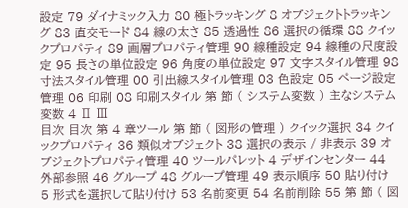設定 79 ダイナミック入力 80 極トラッキング 8 オブジェクトトラッキング 83 直交モード 84 線の太さ 85 透過性 86 選択の循環 88 クイックプロパティ 89 画層プロパティ管理 90 線種設定 94 線種の尺度設定 95 長さの単位設定 96 角度の単位設定 97 文字スタイル管理 98 寸法スタイル管理 00 引出線スタイル管理 03 色設定 05 ページ設定管理 06 印刷 08 印刷スタイル 第 節 ( システム変数 ) 主なシステム変数 4 Ⅱ Ⅲ
目次 目次 第 4 章ツール 第 節 ( 図形の管理 ) クイック選択 34 クイックプロパティ 36 類似オブジェクト 38 選択の表示 / 非表示 39 オブジェクトプロパティ管理 40 ツールパレット 4 デザインセンター 44 外部参照 46 グループ 48 グループ管理 49 表示順序 50 貼り付け 5 形式を選択して貼り付け 53 名前変更 54 名前削除 55 第 節 ( 図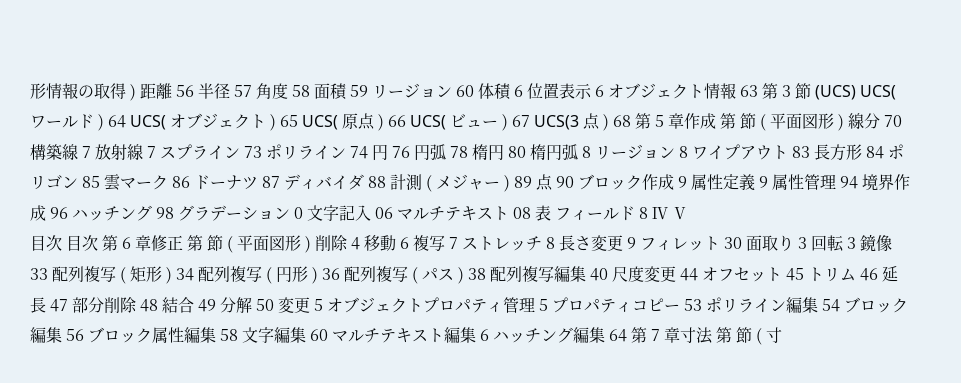形情報の取得 ) 距離 56 半径 57 角度 58 面積 59 リージョン 60 体積 6 位置表示 6 オブジェクト情報 63 第 3 節 (UCS) UCS( ワールド ) 64 UCS( オブジェクト ) 65 UCS( 原点 ) 66 UCS( ビュー ) 67 UCS(3 点 ) 68 第 5 章作成 第 節 ( 平面図形 ) 線分 70 構築線 7 放射線 7 スプライン 73 ポリライン 74 円 76 円弧 78 楕円 80 楕円弧 8 リージョン 8 ワイプアウト 83 長方形 84 ポリゴン 85 雲マーク 86 ドーナツ 87 ディバイダ 88 計測 ( メジャー ) 89 点 90 ブロック作成 9 属性定義 9 属性管理 94 境界作成 96 ハッチング 98 グラデーション 0 文字記入 06 マルチテキスト 08 表 フィールド 8 Ⅳ Ⅴ
目次 目次 第 6 章修正 第 節 ( 平面図形 ) 削除 4 移動 6 複写 7 ストレッチ 8 長さ変更 9 フィレット 30 面取り 3 回転 3 鏡像 33 配列複写 ( 矩形 ) 34 配列複写 ( 円形 ) 36 配列複写 ( パス ) 38 配列複写編集 40 尺度変更 44 オフセット 45 トリム 46 延長 47 部分削除 48 結合 49 分解 50 変更 5 オブジェクトプロパティ管理 5 プロパティコピー 53 ポリライン編集 54 ブロック編集 56 ブロック属性編集 58 文字編集 60 マルチテキスト編集 6 ハッチング編集 64 第 7 章寸法 第 節 ( 寸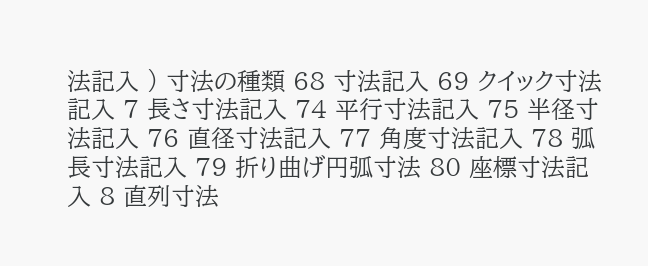法記入 ) 寸法の種類 68 寸法記入 69 クイック寸法記入 7 長さ寸法記入 74 平行寸法記入 75 半径寸法記入 76 直径寸法記入 77 角度寸法記入 78 弧長寸法記入 79 折り曲げ円弧寸法 80 座標寸法記入 8 直列寸法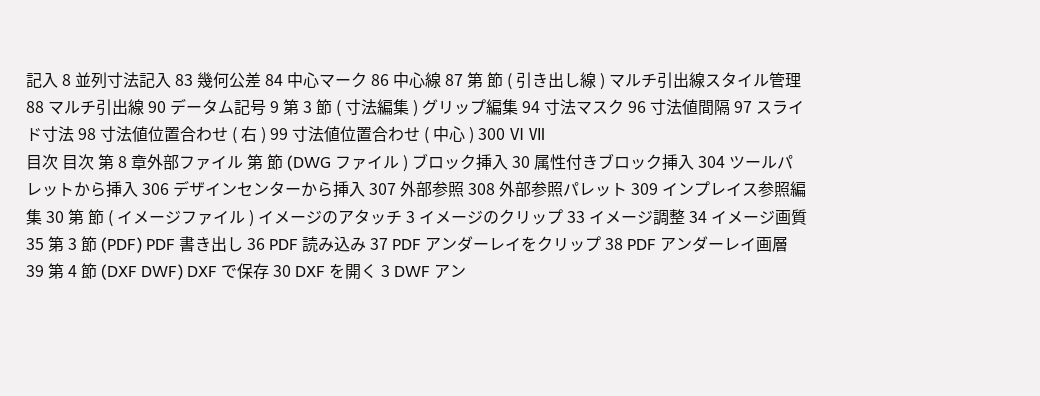記入 8 並列寸法記入 83 幾何公差 84 中心マーク 86 中心線 87 第 節 ( 引き出し線 ) マルチ引出線スタイル管理 88 マルチ引出線 90 データム記号 9 第 3 節 ( 寸法編集 ) グリップ編集 94 寸法マスク 96 寸法値間隔 97 スライド寸法 98 寸法値位置合わせ ( 右 ) 99 寸法値位置合わせ ( 中心 ) 300 Ⅵ Ⅶ
目次 目次 第 8 章外部ファイル 第 節 (DWG ファイル ) ブロック挿入 30 属性付きブロック挿入 304 ツールパレットから挿入 306 デザインセンターから挿入 307 外部参照 308 外部参照パレット 309 インプレイス参照編集 30 第 節 ( イメージファイル ) イメージのアタッチ 3 イメージのクリップ 33 イメージ調整 34 イメージ画質 35 第 3 節 (PDF) PDF 書き出し 36 PDF 読み込み 37 PDF アンダーレイをクリップ 38 PDF アンダーレイ画層 39 第 4 節 (DXF DWF) DXF で保存 30 DXF を開く 3 DWF アン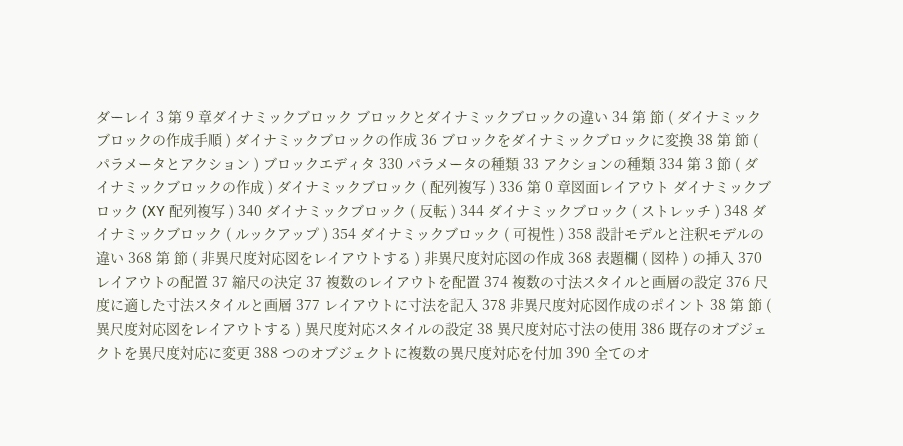ダーレイ 3 第 9 章ダイナミックブロック ブロックとダイナミックブロックの違い 34 第 節 ( ダイナミックブロックの作成手順 ) ダイナミックブロックの作成 36 ブロックをダイナミックブロックに変換 38 第 節 ( パラメータとアクション ) ブロックエディタ 330 パラメータの種類 33 アクションの種類 334 第 3 節 ( ダイナミックブロックの作成 ) ダイナミックブロック ( 配列複写 ) 336 第 0 章図面レイアウト ダイナミックブロック (XY 配列複写 ) 340 ダイナミックブロック ( 反転 ) 344 ダイナミックブロック ( ストレッチ ) 348 ダイナミックブロック ( ルックアップ ) 354 ダイナミックブロック ( 可視性 ) 358 設計モデルと注釈モデルの違い 368 第 節 ( 非異尺度対応図をレイアウトする ) 非異尺度対応図の作成 368 表題欄 ( 図枠 ) の挿入 370 レイアウトの配置 37 縮尺の決定 37 複数のレイアウトを配置 374 複数の寸法スタイルと画層の設定 376 尺度に適した寸法スタイルと画層 377 レイアウトに寸法を記入 378 非異尺度対応図作成のポイント 38 第 節 ( 異尺度対応図をレイアウトする ) 異尺度対応スタイルの設定 38 異尺度対応寸法の使用 386 既存のオブジェクトを異尺度対応に変更 388 つのオブジェクトに複数の異尺度対応を付加 390 全てのオ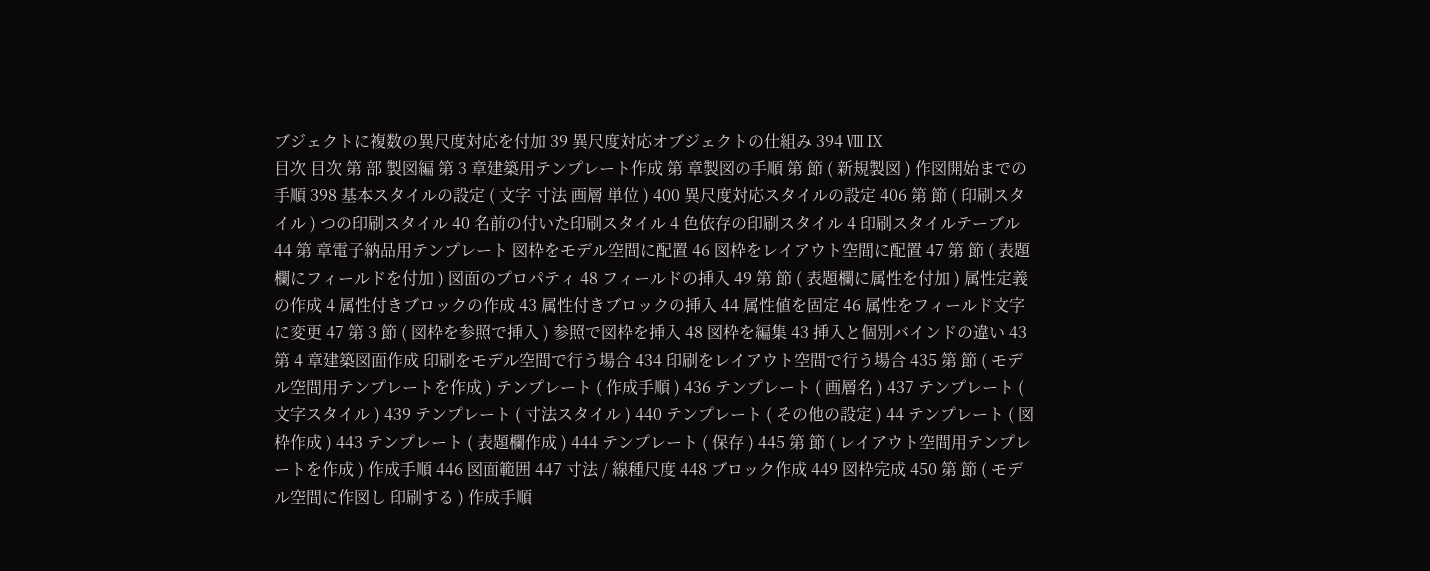ブジェクトに複数の異尺度対応を付加 39 異尺度対応オブジェクトの仕組み 394 Ⅷ Ⅸ
目次 目次 第 部 製図編 第 3 章建築用テンプレート作成 第 章製図の手順 第 節 ( 新規製図 ) 作図開始までの手順 398 基本スタイルの設定 ( 文字 寸法 画層 単位 ) 400 異尺度対応スタイルの設定 406 第 節 ( 印刷スタイル ) つの印刷スタイル 40 名前の付いた印刷スタイル 4 色依存の印刷スタイル 4 印刷スタイルテーブル 44 第 章電子納品用テンプレート 図枠をモデル空間に配置 46 図枠をレイアウト空間に配置 47 第 節 ( 表題欄にフィールドを付加 ) 図面のプロパティ 48 フィールドの挿入 49 第 節 ( 表題欄に属性を付加 ) 属性定義の作成 4 属性付きブロックの作成 43 属性付きブロックの挿入 44 属性値を固定 46 属性をフィールド文字に変更 47 第 3 節 ( 図枠を参照で挿入 ) 参照で図枠を挿入 48 図枠を編集 43 挿入と個別バインドの違い 43 第 4 章建築図面作成 印刷をモデル空間で行う場合 434 印刷をレイアウト空間で行う場合 435 第 節 ( モデル空間用テンプレートを作成 ) テンプレート ( 作成手順 ) 436 テンプレート ( 画層名 ) 437 テンプレート ( 文字スタイル ) 439 テンプレート ( 寸法スタイル ) 440 テンプレート ( その他の設定 ) 44 テンプレート ( 図枠作成 ) 443 テンプレート ( 表題欄作成 ) 444 テンプレート ( 保存 ) 445 第 節 ( レイアウト空間用テンプレートを作成 ) 作成手順 446 図面範囲 447 寸法 / 線種尺度 448 ブロック作成 449 図枠完成 450 第 節 ( モデル空間に作図し 印刷する ) 作成手順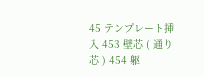45 テンプレート挿入 453 壁芯 ( 通り芯 ) 454 躯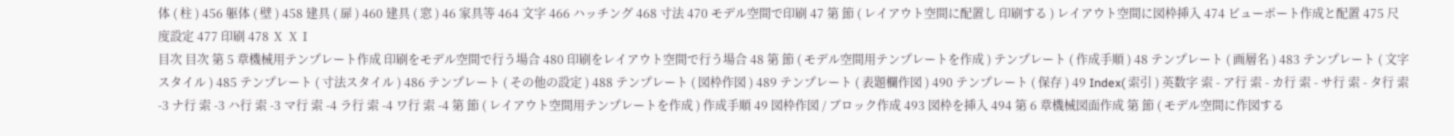体 ( 柱 ) 456 躯体 ( 壁 ) 458 建具 ( 扉 ) 460 建具 ( 窓 ) 46 家具等 464 文字 466 ハッチング 468 寸法 470 モデル空間で印刷 47 第 節 ( レイアウト空間に配置し 印刷する ) レイアウト空間に図枠挿入 474 ビューポート作成と配置 475 尺度設定 477 印刷 478 Ⅹ ⅩⅠ
目次 目次 第 5 章機械用テンプレート作成 印刷をモデル空間で行う場合 480 印刷をレイアウト空間で行う場合 48 第 節 ( モデル空間用テンプレートを作成 ) テンプレート ( 作成手順 ) 48 テンプレート ( 画層名 ) 483 テンプレート ( 文字スタイル ) 485 テンプレート ( 寸法スタイル ) 486 テンプレート ( その他の設定 ) 488 テンプレート ( 図枠作図 ) 489 テンプレート ( 表題欄作図 ) 490 テンプレート ( 保存 ) 49 Index( 索引 ) 英数字 索 - ア行 索 - カ行 索 - サ行 索 - タ行 索 -3 ナ行 索 -3 ハ行 索 -3 マ行 索 -4 ラ行 索 -4 ワ行 索 -4 第 節 ( レイアウト空間用テンプレートを作成 ) 作成手順 49 図枠作図 / ブロック作成 493 図枠を挿入 494 第 6 章機械図面作成 第 節 ( モデル空間に作図する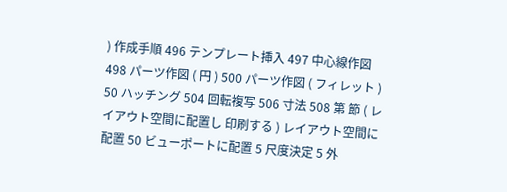) 作成手順 496 テンプレート挿入 497 中心線作図 498 パーツ作図 ( 円 ) 500 パーツ作図 ( フィレット ) 50 ハッチング 504 回転複写 506 寸法 508 第 節 ( レイアウト空間に配置し 印刷する ) レイアウト空間に配置 50 ビューポートに配置 5 尺度決定 5 外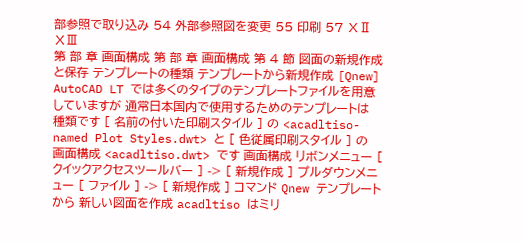部参照で取り込み 54 外部参照図を変更 55 印刷 57 ⅩⅡ ⅩⅢ
第 部 章 画面構成 第 部 章 画面構成 第 4 節 図面の新規作成と保存 テンプレートの種類 テンプレートから新規作成 [Qnew] AutoCAD LT では多くのタイプのテンプレートファイルを用意していますが 通常日本国内で使用するためのテンプレートは 種類です [ 名前の付いた印刷スタイル ] の <acadltiso-named Plot Styles.dwt> と [ 色従属印刷スタイル ] の 画面構成 <acadltiso.dwt> です 画面構成 リボンメニュー [ クイックアクセスツールバー ] -> [ 新規作成 ] プルダウンメニュー [ ファイル ] -> [ 新規作成 ] コマンド Qnew テンプレートから 新しい図面を作成 acadltiso はミリ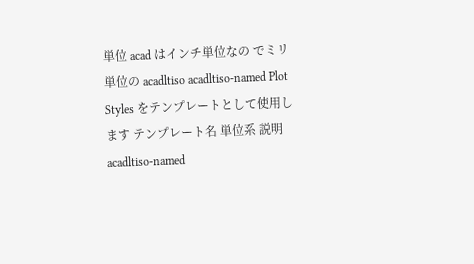単位 acad はインチ単位なの でミリ単位の acadltiso acadltiso-named Plot Styles をテンプレートとして使用します テンプレート名 単位系 説明 acadltiso-named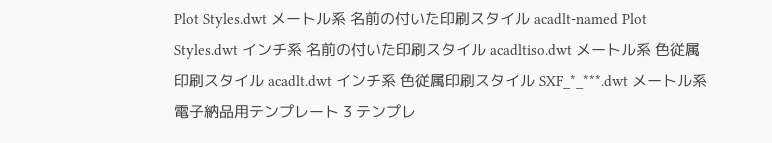Plot Styles.dwt メートル系 名前の付いた印刷スタイル acadlt-named Plot Styles.dwt インチ系 名前の付いた印刷スタイル acadltiso.dwt メートル系 色従属印刷スタイル acadlt.dwt インチ系 色従属印刷スタイル SXF_*_***.dwt メートル系 電子納品用テンプレート 3 テンプレ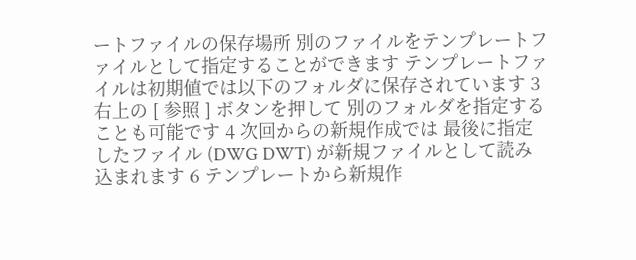ートファイルの保存場所 別のファイルをテンプレートファイルとして指定することができます テンプレートファイルは初期値では以下のフォルダに保存されています 3 右上の [ 参照 ] ボタンを押して 別のフォルダを指定することも可能です 4 次回からの新規作成では 最後に指定したファイル (DWG DWT) が新規ファイルとして読み込まれます 6 テンプレートから新規作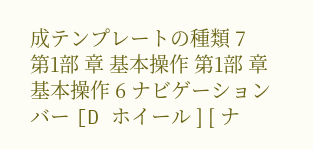成テンプレートの種類 7
第1部 章 基本操作 第1部 章 基本操作 6 ナビゲーション バー [D ホイール ] [ ナ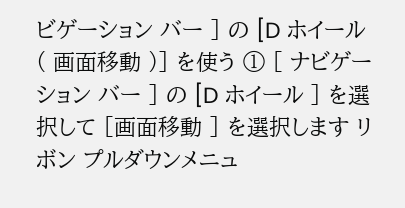ビゲーション バー ] の [D ホイール ( 画面移動 )] を使う ① [ ナビゲーション バー ] の [D ホイール ] を選択して [画面移動 ] を選択します リボン プルダウンメニュ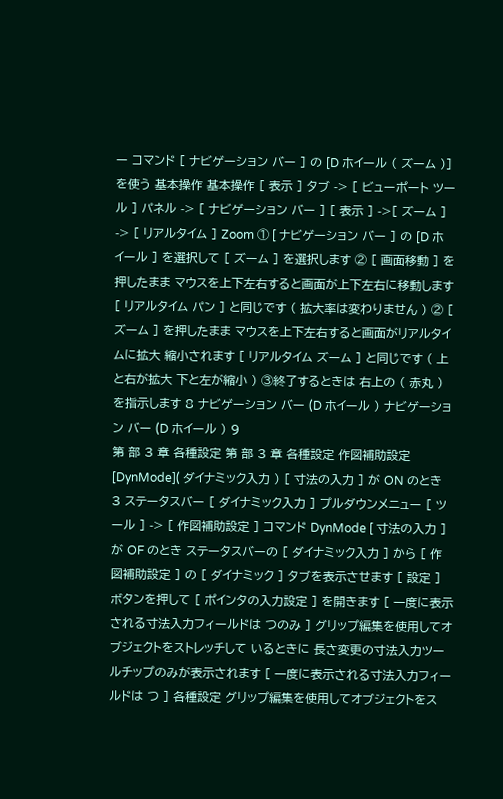ー コマンド [ ナビゲーション バー ] の [D ホイール ( ズーム )] を使う 基本操作 基本操作 [ 表示 ] タブ -> [ ビューポート ツール ] パネル -> [ ナビゲーション バー ] [ 表示 ] ->[ ズーム ] -> [ リアルタイム ] Zoom ① [ ナビゲーション バー ] の [D ホイール ] を選択して [ ズーム ] を選択します ② [ 画面移動 ] を押したまま マウスを上下左右すると画面が上下左右に移動します [ リアルタイム パン ] と同じです ( 拡大率は変わりません ) ② [ ズーム ] を押したまま マウスを上下左右すると画面がリアルタイムに拡大 縮小されます [ リアルタイム ズーム ] と同じです ( 上と右が拡大 下と左が縮小 ) ③終了するときは 右上の ( 赤丸 ) を指示します 8 ナビゲーション バー (D ホイール ) ナビゲーション バー (D ホイール ) 9
第 部 3 章 各種設定 第 部 3 章 各種設定 作図補助設定 [DynMode]( ダイナミック入力 ) [ 寸法の入力 ] が ON のとき 3 ステータスバー [ ダイナミック入力 ] プルダウンメニュー [ ツール ] -> [ 作図補助設定 ] コマンド DynMode [ 寸法の入力 ] が OF のとき ステータスバーの [ ダイナミック入力 ] から [ 作図補助設定 ] の [ ダイナミック ] タブを表示させます [ 設定 ] ボタンを押して [ ポインタの入力設定 ] を開きます [ 一度に表示される寸法入力フィールドは つのみ ] グリップ編集を使用してオブジェクトをストレッチして いるときに 長さ変更の寸法入力ツールチップのみが表示されます [ 一度に表示される寸法入力フィールドは つ ] 各種設定 グリップ編集を使用してオブジェクトをス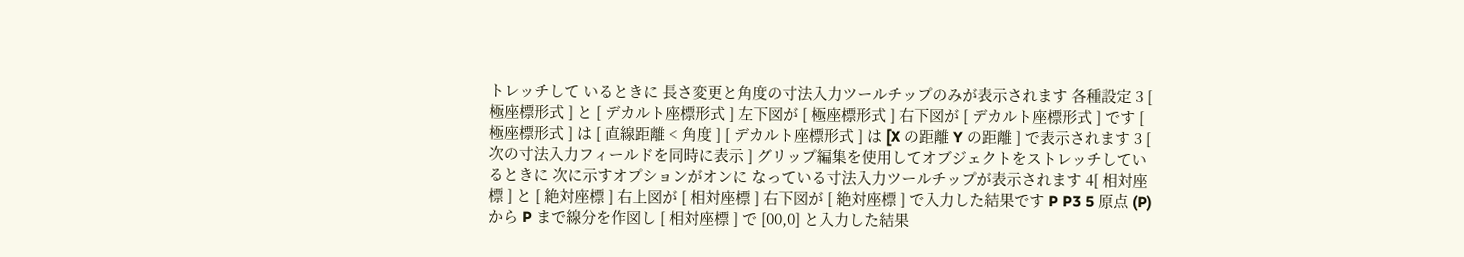トレッチして いるときに 長さ変更と角度の寸法入力ツールチップのみが表示されます 各種設定 3 [ 極座標形式 ] と [ デカルト座標形式 ] 左下図が [ 極座標形式 ] 右下図が [ デカルト座標形式 ] です [ 極座標形式 ] は [ 直線距離 < 角度 ] [ デカルト座標形式 ] は [X の距離 Y の距離 ] で表示されます 3 [ 次の寸法入力フィールドを同時に表示 ] グリップ編集を使用してオブジェクトをストレッチしているときに 次に示すオプションがオンに なっている寸法入力ツールチップが表示されます 4[ 相対座標 ] と [ 絶対座標 ] 右上図が [ 相対座標 ] 右下図が [ 絶対座標 ] で入力した結果です P P3 5 原点 (P) から P まで線分を作図し [ 相対座標 ] で [00,0] と入力した結果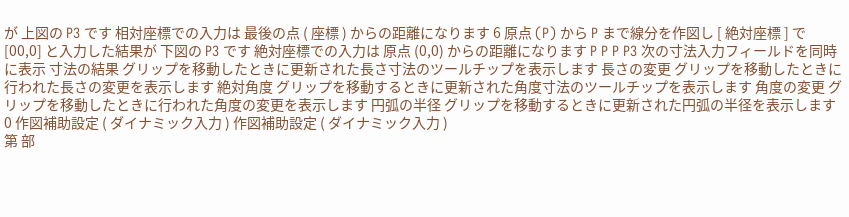が 上図の P3 です 相対座標での入力は 最後の点 ( 座標 ) からの距離になります 6 原点 (P) から P まで線分を作図し [ 絶対座標 ] で [00,0] と入力した結果が 下図の P3 です 絶対座標での入力は 原点 (0,0) からの距離になります P P P P3 次の寸法入力フィールドを同時に表示 寸法の結果 グリップを移動したときに更新された長さ寸法のツールチップを表示します 長さの変更 グリップを移動したときに行われた長さの変更を表示します 絶対角度 グリップを移動するときに更新された角度寸法のツールチップを表示します 角度の変更 グリップを移動したときに行われた角度の変更を表示します 円弧の半径 グリップを移動するときに更新された円弧の半径を表示します 0 作図補助設定 ( ダイナミック入力 ) 作図補助設定 ( ダイナミック入力 )
第 部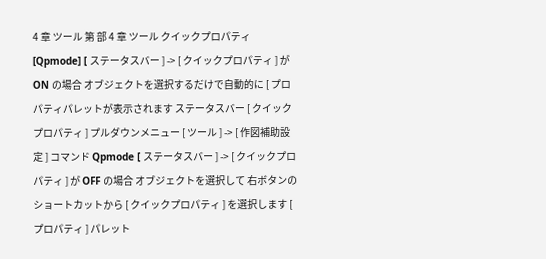4 章 ツール 第 部 4 章 ツール クイックプロパティ [Qpmode] [ ステータスバー ] -> [ クイックプロパティ ] が ON の場合 オブジェクトを選択するだけで自動的に [ プロパティパレットが表示されます ステータスバー [ クイックプロパティ ] プルダウンメニュー [ ツール ] -> [ 作図補助設定 ] コマンド Qpmode [ ステータスバー ] -> [ クイックプロパティ ] が OFF の場合 オブジェクトを選択して 右ボタンのショートカットから [ クイックプロパティ ] を選択します [ プロパティ ] パレット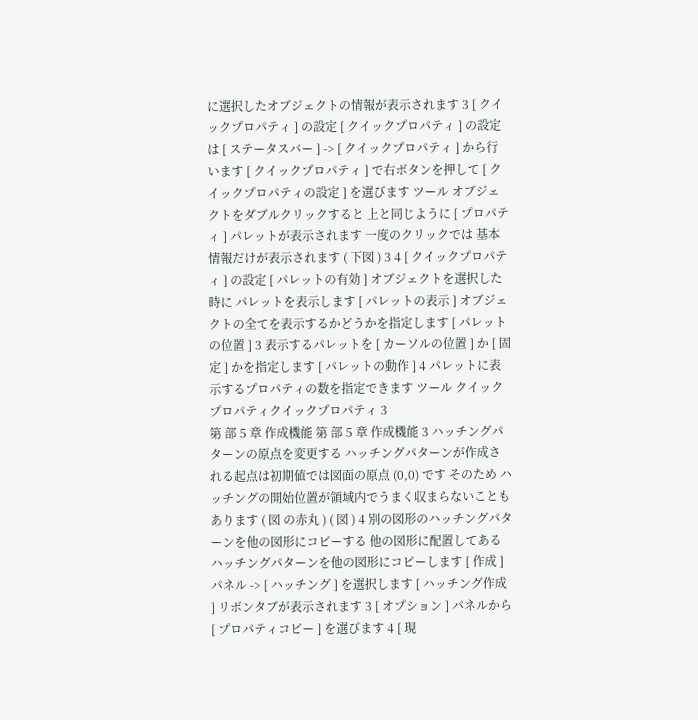に選択したオブジェクトの情報が表示されます 3 [ クイックプロパティ ] の設定 [ クイックプロパティ ] の設定は [ ステータスバー ] -> [ クイックプロパティ ] から行います [ クイックプロパティ ] で右ボタンを押して [ クイックプロパティの設定 ] を選びます ツール オブジェクトをダブルクリックすると 上と同じように [ プロパティ ] パレットが表示されます 一度のクリックでは 基本情報だけが表示されます ( 下図 ) 3 4 [ クイックプロパティ ] の設定 [ パレットの有効 ] オブジェクトを選択した時に パレットを表示します [ パレットの表示 ] オブジェクトの全てを表示するかどうかを指定します [ パレットの位置 ] 3 表示するパレットを [ カーソルの位置 ] か [ 固定 ] かを指定します [ パレットの動作 ] 4 パレットに表示するプロパティの数を指定できます ツール クイックプロパティクイックプロパティ 3
第 部 5 章 作成機能 第 部 5 章 作成機能 3 ハッチングパターンの原点を変更する ハッチングパターンが作成される起点は初期値では図面の原点 (0,0) です そのため ハッチングの開始位置が領域内でうまく収まらないこともあります ( 図 の赤丸 ) ( 図 ) 4 別の図形のハッチングパターンを他の図形にコピーする 他の図形に配置してあるハッチングパターンを他の図形にコピーします [ 作成 ] パネル -> [ ハッチング ] を選択します [ ハッチング作成 ] リボンタブが表示されます 3 [ オプション ] パネルから [ プロパティコピー ] を選びます 4 [ 現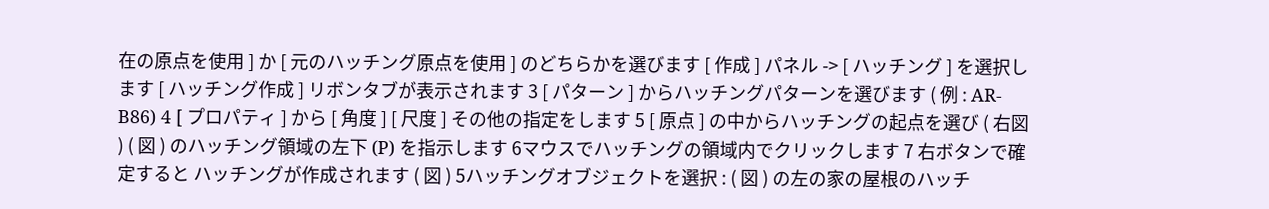在の原点を使用 ] か [ 元のハッチング原点を使用 ] のどちらかを選びます [ 作成 ] パネル -> [ ハッチング ] を選択します [ ハッチング作成 ] リボンタブが表示されます 3 [ パターン ] からハッチングパターンを選びます ( 例 : AR-B86) 4 [ プロパティ ] から [ 角度 ] [ 尺度 ] その他の指定をします 5 [ 原点 ] の中からハッチングの起点を選び ( 右図 ) ( 図 ) のハッチング領域の左下 (P) を指示します 6マウスでハッチングの領域内でクリックします 7 右ボタンで確定すると ハッチングが作成されます ( 図 ) 5ハッチングオブジェクトを選択 : ( 図 ) の左の家の屋根のハッチ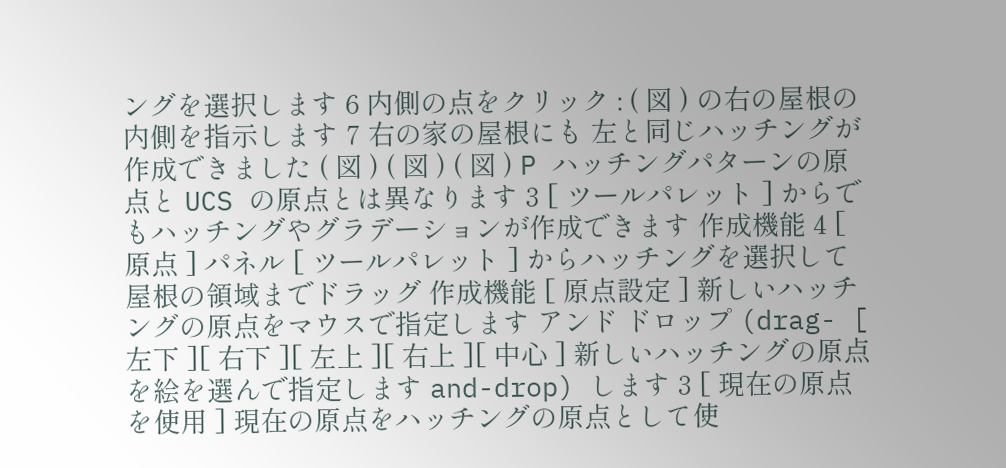ングを選択します 6 内側の点をクリック : ( 図 ) の右の屋根の内側を指示します 7 右の家の屋根にも 左と同じハッチングが作成できました ( 図 ) ( 図 ) ( 図 ) P ハッチングパターンの原点と UCS の原点とは異なります 3 [ ツールパレット ] からでもハッチングやグラデーションが作成できます 作成機能 4 [ 原点 ] パネル [ ツールパレット ] からハッチングを選択して 屋根の領域までドラッグ 作成機能 [ 原点設定 ] 新しいハッチングの原点をマウスで指定します アンド ドロップ (drag- [ 左下 ][ 右下 ][ 左上 ][ 右上 ][ 中心 ] 新しいハッチングの原点を絵を選んで指定します and-drop) します 3 [ 現在の原点を使用 ] 現在の原点をハッチングの原点として使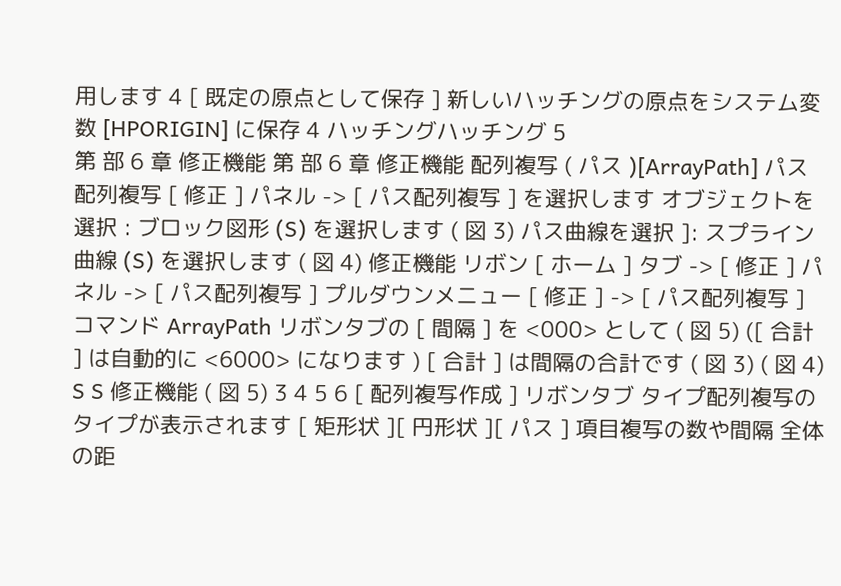用します 4 [ 既定の原点として保存 ] 新しいハッチングの原点をシステム変数 [HPORIGIN] に保存 4 ハッチングハッチング 5
第 部 6 章 修正機能 第 部 6 章 修正機能 配列複写 ( パス )[ArrayPath] パス配列複写 [ 修正 ] パネル -> [ パス配列複写 ] を選択します オブジェクトを選択 : ブロック図形 (S) を選択します ( 図 3) パス曲線を選択 ]: スプライン曲線 (S) を選択します ( 図 4) 修正機能 リボン [ ホーム ] タブ -> [ 修正 ] パネル -> [ パス配列複写 ] プルダウンメニュー [ 修正 ] -> [ パス配列複写 ] コマンド ArrayPath リボンタブの [ 間隔 ] を <000> として ( 図 5) ([ 合計 ] は自動的に <6000> になります ) [ 合計 ] は間隔の合計です ( 図 3) ( 図 4) S S 修正機能 ( 図 5) 3 4 5 6 [ 配列複写作成 ] リボンタブ タイプ配列複写のタイプが表示されます [ 矩形状 ][ 円形状 ][ パス ] 項目複写の数や間隔 全体の距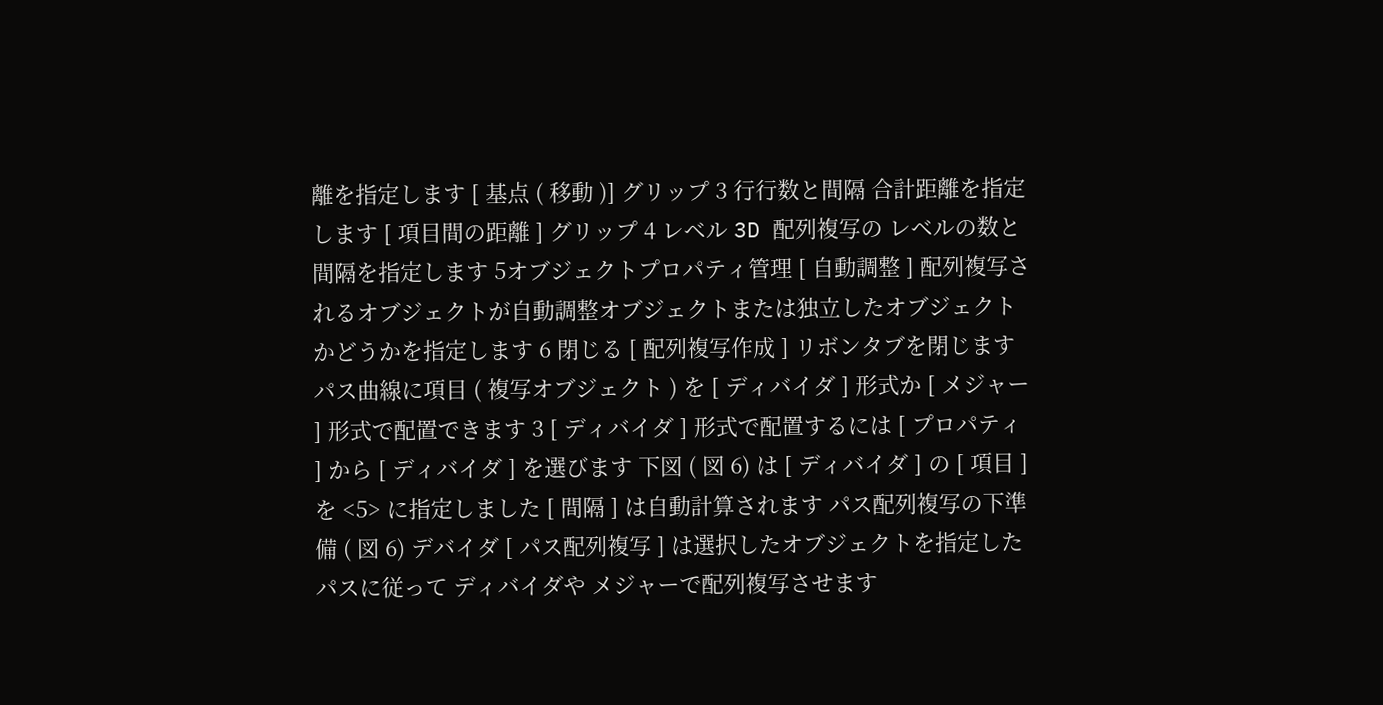離を指定します [ 基点 ( 移動 )] グリップ 3 行行数と間隔 合計距離を指定します [ 項目間の距離 ] グリップ 4 レベル 3D 配列複写の レベルの数と間隔を指定します 5オブジェクトプロパティ管理 [ 自動調整 ] 配列複写されるオブジェクトが自動調整オブジェクトまたは独立したオブジェクトかどうかを指定します 6 閉じる [ 配列複写作成 ] リボンタブを閉じます パス曲線に項目 ( 複写オブジェクト ) を [ ディバイダ ] 形式か [ メジャー ] 形式で配置できます 3 [ ディバイダ ] 形式で配置するには [ プロパティ ] から [ ディバイダ ] を選びます 下図 ( 図 6) は [ ディバイダ ] の [ 項目 ] を <5> に指定しました [ 間隔 ] は自動計算されます パス配列複写の下準備 ( 図 6) デバイダ [ パス配列複写 ] は選択したオブジェクトを指定したパスに従って ディバイダや メジャーで配列複写させます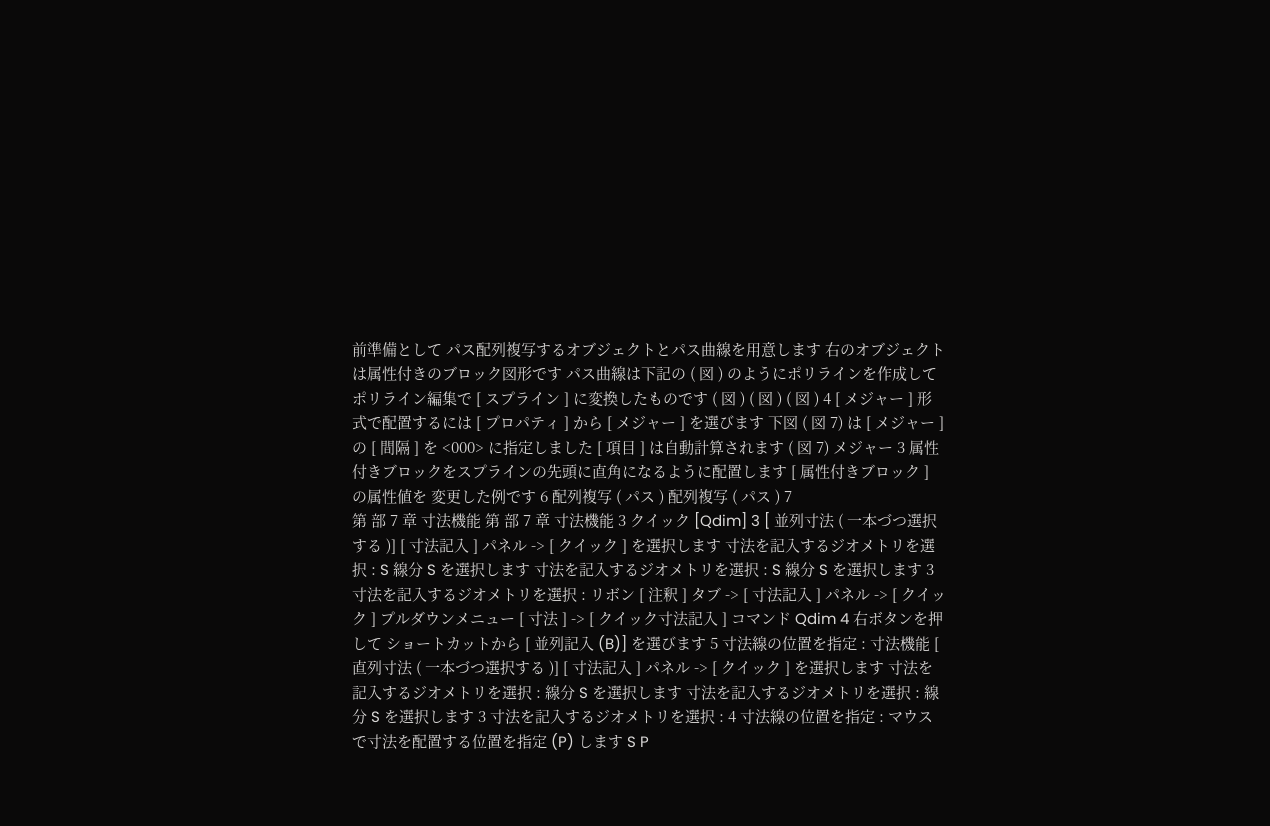前準備として パス配列複写するオブジェクトとパス曲線を用意します 右のオブジェクトは属性付きのブロック図形です パス曲線は下記の ( 図 ) のようにポリラインを作成して ポリライン編集で [ スプライン ] に変換したものです ( 図 ) ( 図 ) ( 図 ) 4 [ メジャー ] 形式で配置するには [ プロパティ ] から [ メジャー ] を選びます 下図 ( 図 7) は [ メジャー ] の [ 間隔 ] を <000> に指定しました [ 項目 ] は自動計算されます ( 図 7) メジャー 3 属性付きブロックをスプラインの先頭に直角になるように配置します [ 属性付きブロック ] の属性値を 変更した例です 6 配列複写 ( パス ) 配列複写 ( パス ) 7
第 部 7 章 寸法機能 第 部 7 章 寸法機能 3 クイック [Qdim] 3 [ 並列寸法 ( 一本づつ選択する )] [ 寸法記入 ] パネル -> [ クイック ] を選択します 寸法を記入するジオメトリを選択 : S 線分 S を選択します 寸法を記入するジオメトリを選択 : S 線分 S を選択します 3 寸法を記入するジオメトリを選択 : リボン [ 注釈 ] タブ -> [ 寸法記入 ] パネル -> [ クイック ] プルダウンメニュー [ 寸法 ] -> [ クイック寸法記入 ] コマンド Qdim 4 右ボタンを押して ショートカットから [ 並列記入 (B)] を選びます 5 寸法線の位置を指定 : 寸法機能 [ 直列寸法 ( 一本づつ選択する )] [ 寸法記入 ] パネル -> [ クイック ] を選択します 寸法を記入するジオメトリを選択 : 線分 S を選択します 寸法を記入するジオメトリを選択 : 線分 S を選択します 3 寸法を記入するジオメトリを選択 : 4 寸法線の位置を指定 : マウスで寸法を配置する位置を指定 (P) します S P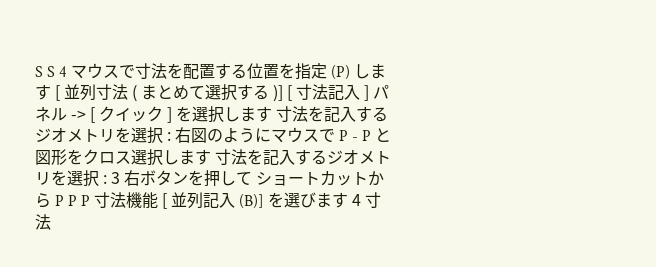S S 4 マウスで寸法を配置する位置を指定 (P) します [ 並列寸法 ( まとめて選択する )] [ 寸法記入 ] パネル -> [ クイック ] を選択します 寸法を記入するジオメトリを選択 : 右図のようにマウスで P - P と図形をクロス選択します 寸法を記入するジオメトリを選択 : 3 右ボタンを押して ショートカットから P P P 寸法機能 [ 並列記入 (B)] を選びます 4 寸法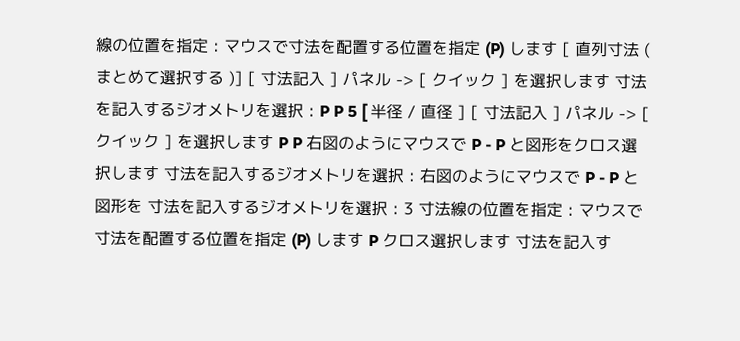線の位置を指定 : マウスで寸法を配置する位置を指定 (P) します [ 直列寸法 ( まとめて選択する )] [ 寸法記入 ] パネル -> [ クイック ] を選択します 寸法を記入するジオメトリを選択 : P P 5 [ 半径 / 直径 ] [ 寸法記入 ] パネル -> [ クイック ] を選択します P P 右図のようにマウスで P - P と図形をクロス選択します 寸法を記入するジオメトリを選択 : 右図のようにマウスで P - P と図形を 寸法を記入するジオメトリを選択 : 3 寸法線の位置を指定 : マウスで寸法を配置する位置を指定 (P) します P クロス選択します 寸法を記入す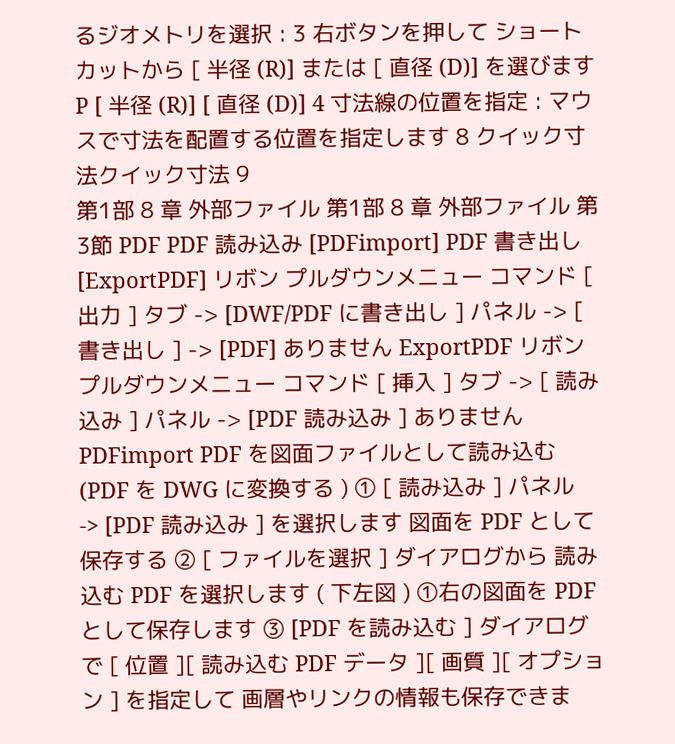るジオメトリを選択 : 3 右ボタンを押して ショートカットから [ 半径 (R)] または [ 直径 (D)] を選びます P [ 半径 (R)] [ 直径 (D)] 4 寸法線の位置を指定 : マウスで寸法を配置する位置を指定します 8 クイック寸法クイック寸法 9
第1部 8 章 外部ファイル 第1部 8 章 外部ファイル 第3節 PDF PDF 読み込み [PDFimport] PDF 書き出し [ExportPDF] リボン プルダウンメニュー コマンド [ 出力 ] タブ -> [DWF/PDF に書き出し ] パネル -> [ 書き出し ] -> [PDF] ありません ExportPDF リボン プルダウンメニュー コマンド [ 挿入 ] タブ -> [ 読み込み ] パネル -> [PDF 読み込み ] ありません PDFimport PDF を図面ファイルとして読み込む (PDF を DWG に変換する ) ① [ 読み込み ] パネル -> [PDF 読み込み ] を選択します 図面を PDF として保存する ② [ ファイルを選択 ] ダイアログから 読み込む PDF を選択します ( 下左図 ) ①右の図面を PDF として保存します ③ [PDF を読み込む ] ダイアログで [ 位置 ][ 読み込む PDF データ ][ 画質 ][ オプション ] を指定して 画層やリンクの情報も保存できま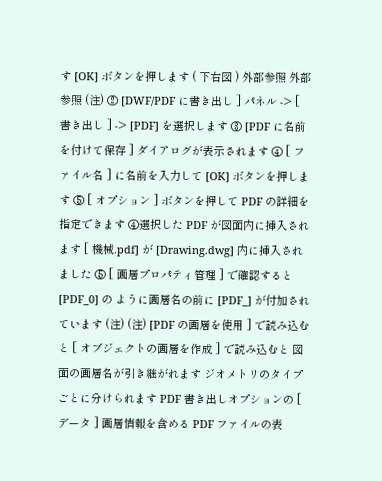す [OK] ボタンを押します ( 下右図 ) 外部参照 外部参照 (注) ② [DWF/PDF に書き出し ] パネル -> [ 書き出し ] -> [PDF] を選択します ③ [PDF に名前を付けて保存 ] ダイアログが表示されます ④ [ ファイル名 ] に名前を入力して [OK] ボタンを押します ⑤ [ オプション ] ボタンを押して PDF の詳細を指定できます ④選択した PDF が図面内に挿入されます [ 機械.pdf] が [Drawing.dwg] 内に挿入されました ⑤ [ 画層プロパティ管理 ] で確認すると [PDF_0] の ように画層名の前に [PDF_] が付加されています (注) (注) [PDF の画層を使用 ] で読み込むと [ オブジェクトの画層を作成 ] で読み込むと 図面の画層名が引き継がれます ジオメトリのタイプごとに分けられます PDF 書き出しオプションの [ データ ] 画層情報を含める PDF ファイルの表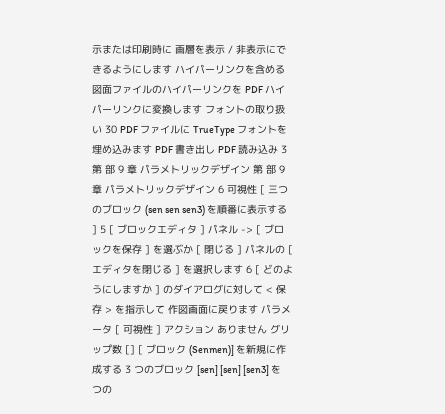示または印刷時に 画層を表示 / 非表示にできるようにします ハイパーリンクを含める 図面ファイルのハイパーリンクを PDF ハイパーリンクに変換します フォントの取り扱い 30 PDF ファイルに TrueType フォントを埋め込みます PDF 書き出し PDF 読み込み 3
第 部 9 章 パラメトリックデザイン 第 部 9 章 パラメトリックデザイン 6 可視性 [ 三つのブロック (sen sen sen3) を順番に表示する ] 5 [ ブロックエディタ ] パネル -> [ ブロックを保存 ] を選ぶか [ 閉じる ] パネルの [ エディタを閉じる ] を選択します 6 [ どのようにしますか ] のダイアログに対して < 保存 > を指示して 作図画面に戻ります パラメータ [ 可視性 ] アクション ありません グリップ数 [] [ ブロック (Senmen)] を新規に作成する 3 つのブロック [sen] [sen] [sen3] を つの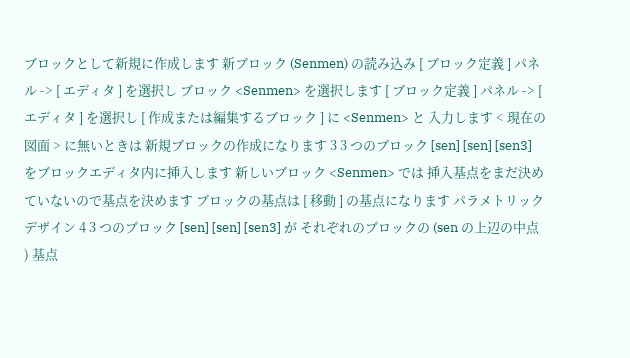ブロックとして新規に作成します 新ブロック (Senmen) の読み込み [ ブロック定義 ] パネル -> [ エディタ ] を選択し ブロック <Senmen> を選択します [ ブロック定義 ] パネル -> [ エディタ ] を選択し [ 作成または編集するブロック ] に <Senmen> と 入力します < 現在の図面 > に無いときは 新規ブロックの作成になります 3 3 つのブロック [sen] [sen] [sen3] をブロックエディタ内に挿入します 新しいブロック <Senmen> では 挿入基点をまだ決めていないので基点を決めます ブロックの基点は [ 移動 ] の基点になります パラメトリックデザイン 4 3 つのブロック [sen] [sen] [sen3] が それぞれのブロックの (sen の上辺の中点 ) 基点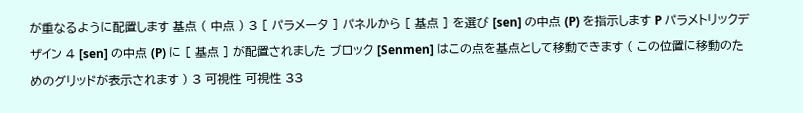が重なるように配置します 基点 ( 中点 ) 3 [ パラメータ ] パネルから [ 基点 ] を選び [sen] の中点 (P) を指示します P パラメトリックデザイン 4 [sen] の中点 (P) に [ 基点 ] が配置されました ブロック [Senmen] はこの点を基点として移動できます ( この位置に移動のためのグリッドが表示されます ) 3 可視性 可視性 33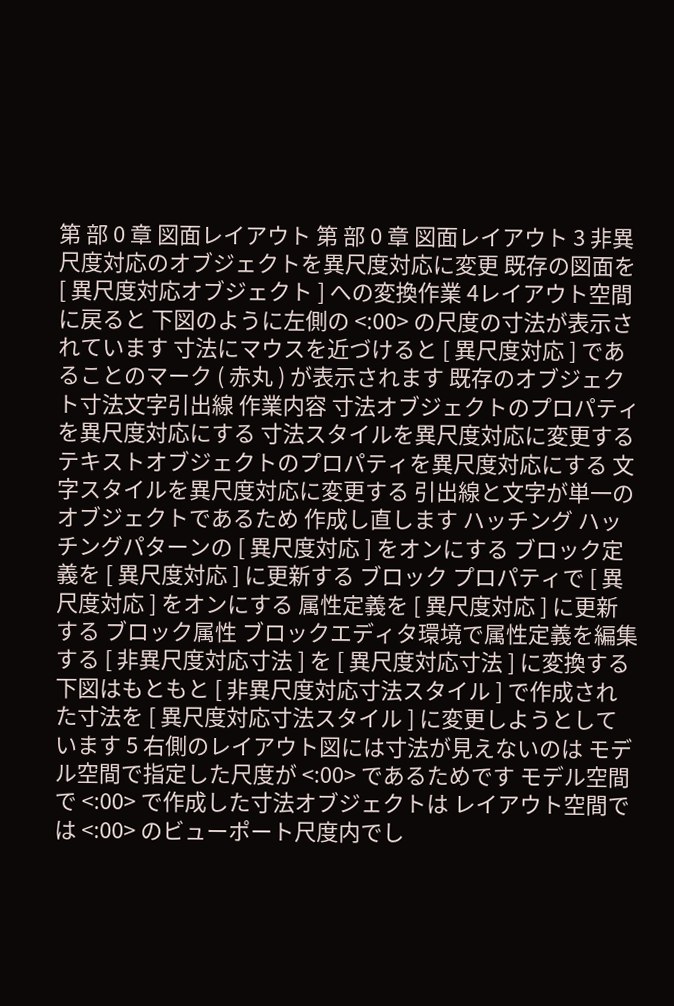第 部 0 章 図面レイアウト 第 部 0 章 図面レイアウト 3 非異尺度対応のオブジェクトを異尺度対応に変更 既存の図面を [ 異尺度対応オブジェクト ] への変換作業 4レイアウト空間に戻ると 下図のように左側の <:00> の尺度の寸法が表示されています 寸法にマウスを近づけると [ 異尺度対応 ] であることのマーク ( 赤丸 ) が表示されます 既存のオブジェクト寸法文字引出線 作業内容 寸法オブジェクトのプロパティを異尺度対応にする 寸法スタイルを異尺度対応に変更する テキストオブジェクトのプロパティを異尺度対応にする 文字スタイルを異尺度対応に変更する 引出線と文字が単一のオブジェクトであるため 作成し直します ハッチング ハッチングパターンの [ 異尺度対応 ] をオンにする ブロック定義を [ 異尺度対応 ] に更新する ブロック プロパティで [ 異尺度対応 ] をオンにする 属性定義を [ 異尺度対応 ] に更新する ブロック属性 ブロックエディタ環境で属性定義を編集する [ 非異尺度対応寸法 ] を [ 異尺度対応寸法 ] に変換する 下図はもともと [ 非異尺度対応寸法スタイル ] で作成された寸法を [ 異尺度対応寸法スタイル ] に変更しようとしています 5 右側のレイアウト図には寸法が見えないのは モデル空間で指定した尺度が <:00> であるためです モデル空間で <:00> で作成した寸法オブジェクトは レイアウト空間では <:00> のビューポート尺度内でし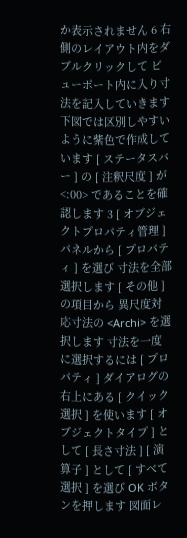か表示されません 6 右側のレイアウト内をダブルクリックして ビューポート内に入り寸法を記入していきます 下図では区別しやすいように紫色で作成しています [ ステータスバー ] の [ 注釈尺度 ] が <:00> であることを確認します 3 [ オブジェクトプロパティ管理 ] パネルから [ プロパティ ] を選び 寸法を全部選択します [ その他 ] の項目から 異尺度対応寸法の <Archi> を選択します 寸法を一度に選択するには [ プロパティ ] ダイアログの右上にある [ クイック選択 ] を使います [ オブジェクトタイプ ] として [ 長さ寸法 ] [ 演算子 ] として [ すべて選択 ] を選び OK ボタンを押します 図面レ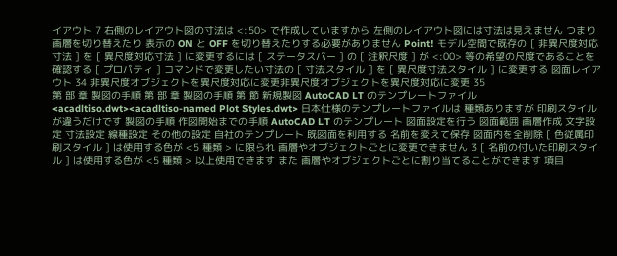イアウト 7 右側のレイアウト図の寸法は <:50> で作成していますから 左側のレイアウト図には寸法は見えません つまり 画層を切り替えたり 表示の ON と OFF を切り替えたりする必要がありません Point! モデル空間で既存の [ 非異尺度対応寸法 ] を [ 異尺度対応寸法 ] に変更するには [ ステータスバー ] の [ 注釈尺度 ] が <:00> 等の希望の尺度であることを確認する [ プロパティ ] コマンドで変更したい寸法の [ 寸法スタイル ] を [ 異尺度寸法スタイル ] に変更する 図面レイアウト 34 非異尺度オブジェクトを異尺度対応に変更非異尺度オブジェクトを異尺度対応に変更 35
第 部 章 製図の手順 第 部 章 製図の手順 第 節 新規製図 AutoCAD LT のテンプレートファイル <acadltiso.dwt><acadltiso-named Plot Styles.dwt> 日本仕様のテンプレートファイルは 種類ありますが 印刷スタイルが違うだけです 製図の手順 作図開始までの手順 AutoCAD LT のテンプレート 図面設定を行う 図面範囲 画層作成 文字設定 寸法設定 線種設定 その他の設定 自社のテンプレート 既図面を利用する 名前を変えて保存 図面内を全削除 [ 色従属印刷スタイル ] は使用する色が <5 種類 > に限られ 画層やオブジェクトごとに変更できません 3 [ 名前の付いた印刷スタイル ] は使用する色が <5 種類 > 以上使用できます また 画層やオブジェクトごとに割り当てることができます 項目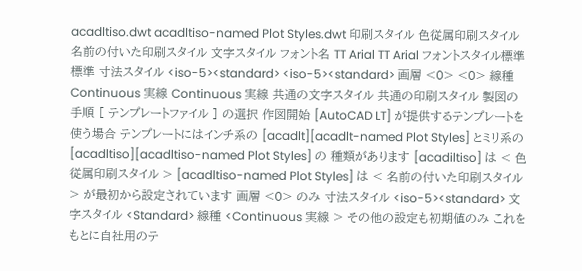acadltiso.dwt acadltiso-named Plot Styles.dwt 印刷スタイル 色従属印刷スタイル 名前の付いた印刷スタイル 文字スタイル フォント名 TT Arial TT Arial フォントスタイル標準標準 寸法スタイル <iso-5><standard> <iso-5><standard> 画層 <0> <0> 線種 Continuous 実線 Continuous 実線 共通の文字スタイル 共通の印刷スタイル 製図の手順 [ テンプレートファイル ] の選択 作図開始 [AutoCAD LT] が提供するテンプレートを使う場合 テンプレートにはインチ系の [acadlt][acadlt-named Plot Styles] とミリ系の [acadltiso][acadltiso-named Plot Styles] の 種類があります [acadiltiso] は < 色従属印刷スタイル > [acadltiso-named Plot Styles] は < 名前の付いた印刷スタイル > が最初から設定されています 画層 <0> のみ 寸法スタイル <iso-5><standard> 文字スタイル <Standard> 線種 <Continuous 実線 > その他の設定も初期値のみ これをもとに自社用のテ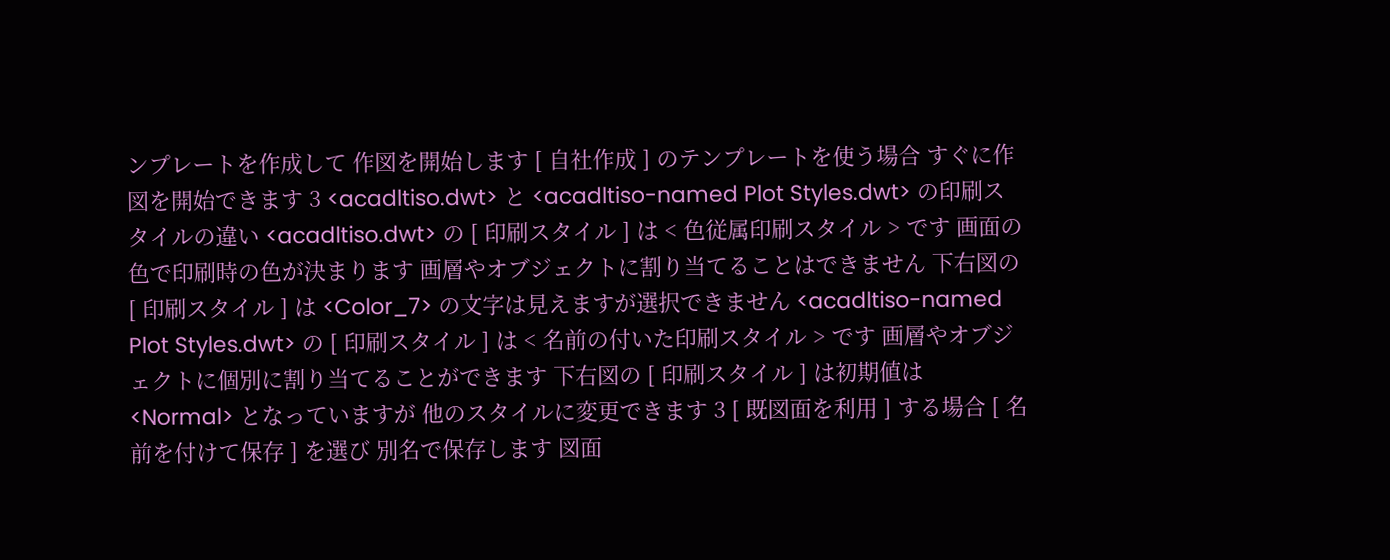ンプレートを作成して 作図を開始します [ 自社作成 ] のテンプレートを使う場合 すぐに作図を開始できます 3 <acadltiso.dwt> と <acadltiso-named Plot Styles.dwt> の印刷スタイルの違い <acadltiso.dwt> の [ 印刷スタイル ] は < 色従属印刷スタイル > です 画面の色で印刷時の色が決まります 画層やオブジェクトに割り当てることはできません 下右図の [ 印刷スタイル ] は <Color_7> の文字は見えますが選択できません <acadltiso-named Plot Styles.dwt> の [ 印刷スタイル ] は < 名前の付いた印刷スタイル > です 画層やオブジェクトに個別に割り当てることができます 下右図の [ 印刷スタイル ] は初期値は <Normal> となっていますが 他のスタイルに変更できます 3 [ 既図面を利用 ] する場合 [ 名前を付けて保存 ] を選び 別名で保存します 図面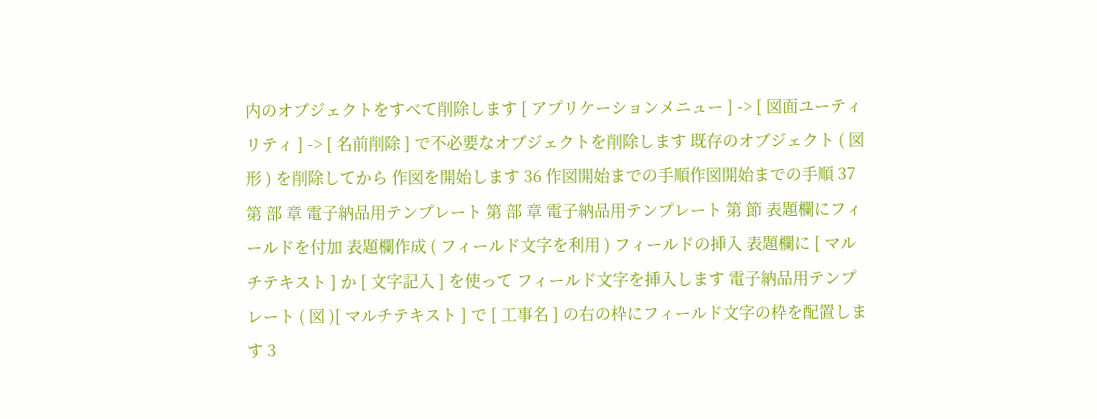内のオブジェクトをすべて削除します [ アプリケーションメニュー ] -> [ 図面ユーティリティ ] -> [ 名前削除 ] で不必要なオブジェクトを削除します 既存のオブジェクト ( 図形 ) を削除してから 作図を開始します 36 作図開始までの手順作図開始までの手順 37
第 部 章 電子納品用テンプレート 第 部 章 電子納品用テンプレート 第 節 表題欄にフィールドを付加 表題欄作成 ( フィールド文字を利用 ) フィールドの挿入 表題欄に [ マルチテキスト ] か [ 文字記入 ] を使って フィールド文字を挿入します 電子納品用テンプレート ( 図 )[ マルチテキスト ] で [ 工事名 ] の右の枠にフィールド文字の枠を配置します 3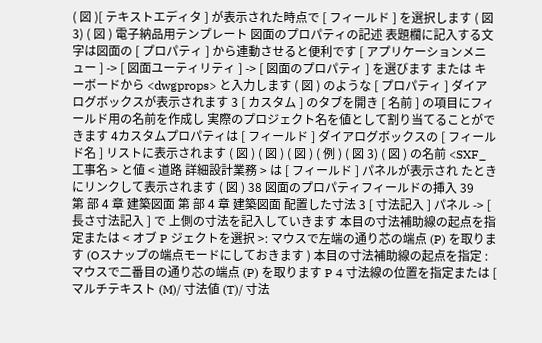( 図 )[ テキストエディタ ] が表示された時点で [ フィールド ] を選択します ( 図 3) ( 図 ) 電子納品用テンプレート 図面のプロパティの記述 表題欄に記入する文字は図面の [ プロパティ ] から連動させると便利です [ アプリケーションメニュー ] -> [ 図面ユーティリティ ] -> [ 図面のプロパティ ] を選びます または キーボードから <dwgprops> と入力します ( 図 ) のような [ プロパティ ] ダイアログボックスが表示されます 3 [ カスタム ] のタブを開き [ 名前 ] の項目にフィールド用の名前を作成し 実際のプロジェクト名を値として割り当てることができます 4カスタムプロパティは [ フィールド ] ダイアログボックスの [ フィールド名 ] リストに表示されます ( 図 ) ( 図 ) ( 図 ) ( 例 ) ( 図 3) ( 図 ) の名前 <SXF_ 工事名 > と値 < 道路 詳細設計業務 > は [ フィールド ] パネルが表示され たときにリンクして表示されます ( 図 ) 38 図面のプロパティフィールドの挿入 39
第 部 4 章 建築図面 第 部 4 章 建築図面 配置した寸法 3 [ 寸法記入 ] パネル -> [ 長さ寸法記入 ] で 上側の寸法を記入していきます 本目の寸法補助線の起点を指定または < オブ P ジェクトを選択 >: マウスで左端の通り芯の端点 (P) を取ります (Oスナップの端点モードにしておきます ) 本目の寸法補助線の起点を指定 : マウスで二番目の通り芯の端点 (P) を取ります P 4 寸法線の位置を指定または [ マルチテキスト (M)/ 寸法値 (T)/ 寸法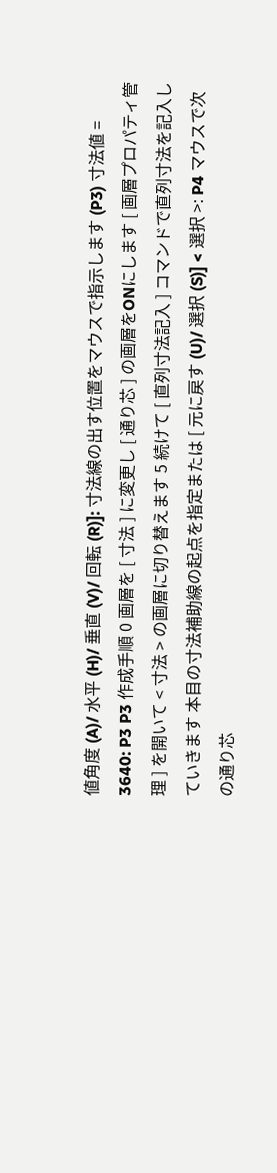値角度 (A)/ 水平 (H)/ 垂直 (V)/ 回転 (R)]: 寸法線の出す位置をマウスで指示します (P3) 寸法値 = 3640: P3 P3 作成手順 0 画層を [ 寸法 ] に変更し [ 通り芯 ] の画層をONにします [ 画層プロパティ管理 ] を開いて < 寸法 > の画層に切り替えます 5 続けて [ 直列寸法記入 ] コマンドで直列寸法を記入していきます 本目の寸法補助線の起点を指定または [ 元に戻す (U)/ 選択 (S)] < 選択 >: P4 マウスで次の通り芯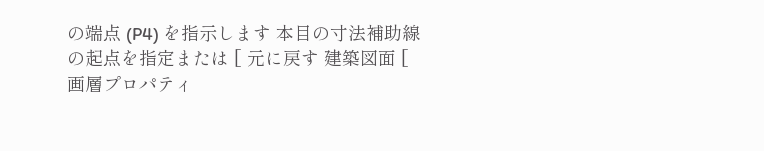の端点 (P4) を指示します 本目の寸法補助線の起点を指定または [ 元に戻す 建築図面 [ 画層プロパティ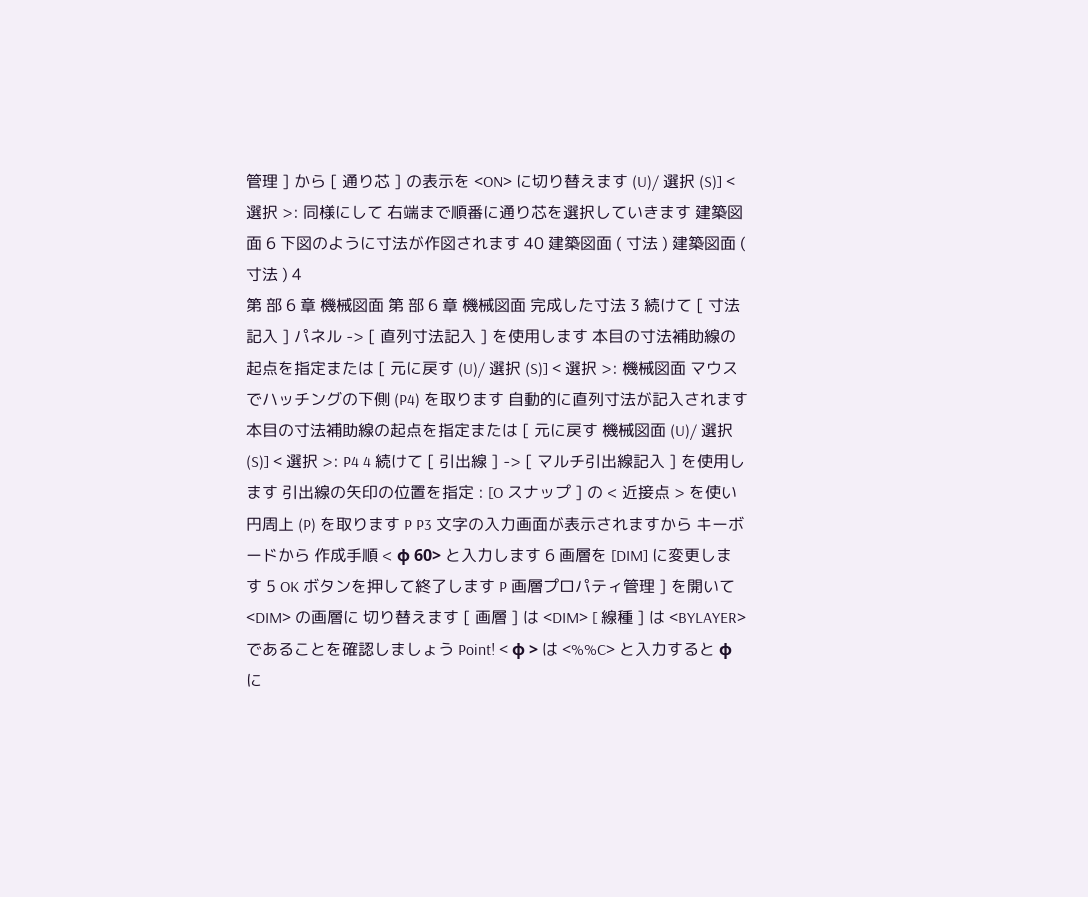管理 ] から [ 通り芯 ] の表示を <ON> に切り替えます (U)/ 選択 (S)] < 選択 >: 同様にして 右端まで順番に通り芯を選択していきます 建築図面 6 下図のように寸法が作図されます 40 建築図面 ( 寸法 ) 建築図面 ( 寸法 ) 4
第 部 6 章 機械図面 第 部 6 章 機械図面 完成した寸法 3 続けて [ 寸法記入 ] パネル -> [ 直列寸法記入 ] を使用します 本目の寸法補助線の起点を指定または [ 元に戻す (U)/ 選択 (S)] < 選択 >: 機械図面 マウスでハッチングの下側 (P4) を取ります 自動的に直列寸法が記入されます 本目の寸法補助線の起点を指定または [ 元に戻す 機械図面 (U)/ 選択 (S)] < 選択 >: P4 4 続けて [ 引出線 ] -> [ マルチ引出線記入 ] を使用します 引出線の矢印の位置を指定 : [O スナップ ] の < 近接点 > を使い円周上 (P) を取ります P P3 文字の入力画面が表示されますから キーボードから 作成手順 < φ 60> と入力します 6 画層を [DIM] に変更します 5 OK ボタンを押して終了します P 画層プロパティ管理 ] を開いて <DIM> の画層に 切り替えます [ 画層 ] は <DIM> [ 線種 ] は <BYLAYER> であることを確認しましょう Point! < φ > は <%%C> と入力すると φ に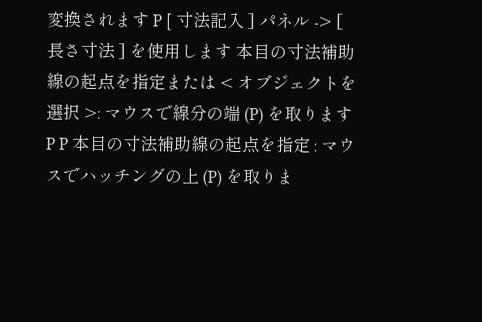変換されます P [ 寸法記入 ] パネル -> [ 長さ寸法 ] を使用します 本目の寸法補助線の起点を指定または < オブジェクトを選択 >: マウスで線分の端 (P) を取ります P P 本目の寸法補助線の起点を指定 : マウスでハッチングの上 (P) を取りま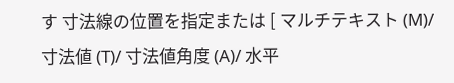す 寸法線の位置を指定または [ マルチテキスト (M)/ 寸法値 (T)/ 寸法値角度 (A)/ 水平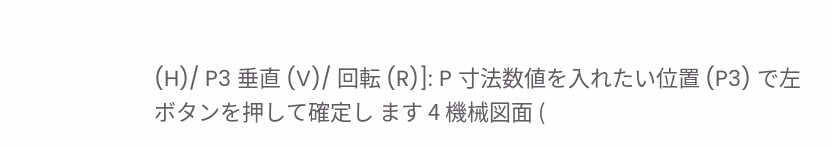(H)/ P3 垂直 (V)/ 回転 (R)]: P 寸法数値を入れたい位置 (P3) で左ボタンを押して確定し ます 4 機械図面 (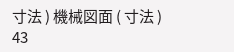寸法 ) 機械図面 ( 寸法 ) 43